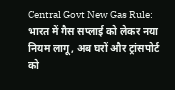Central Govt New Gas Rule: भारत में गैस सप्लाई को लेकर नया नियम लागू, अब घरों और ट्रांसपोर्ट को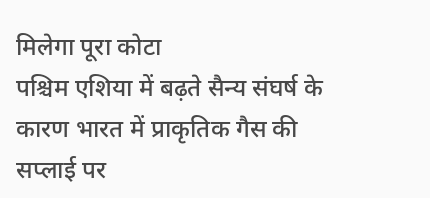मिलेगा पूरा कोटा
पश्चिम एशिया में बढ़ते सैन्य संघर्ष के कारण भारत में प्राकृतिक गैस की सप्लाई पर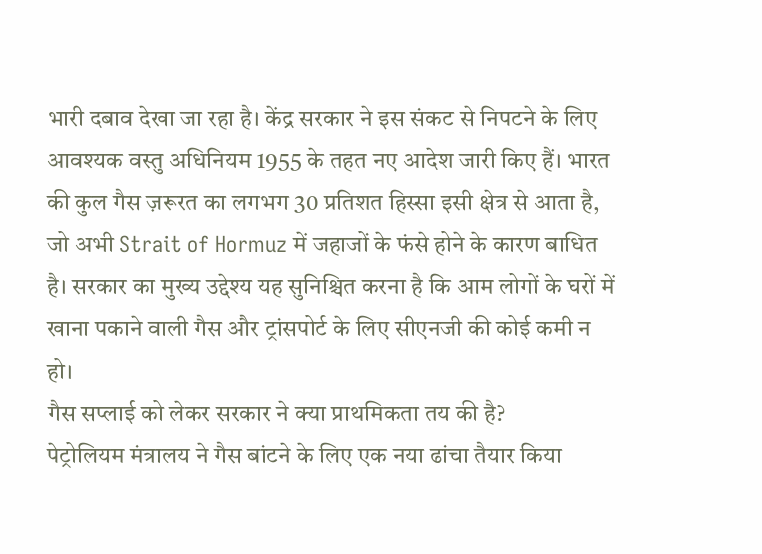भारी दबाव देखा जा रहा है। केंद्र सरकार ने इस संकट से निपटने के लिए आवश्यक वस्तु अधिनियम 1955 के तहत नए आदेश जारी किए हैं। भारत की कुल गैस ज़रूरत का लगभग 30 प्रतिशत हिस्सा इसी क्षेत्र से आता है, जो अभी Strait of Hormuz में जहाजों के फंसे होने के कारण बाधित है। सरकार का मुख्य उद्देश्य यह सुनिश्चित करना है कि आम लोगों के घरों में खाना पकाने वाली गैस और ट्रांसपोर्ट के लिए सीएनजी की कोई कमी न हो।
गैस सप्लाई को लेकर सरकार ने क्या प्राथमिकता तय की है?
पेट्रोलियम मंत्रालय ने गैस बांटने के लिए एक नया ढांचा तैयार किया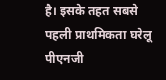है। इसके तहत सबसे पहली प्राथमिकता घरेलू पीएनजी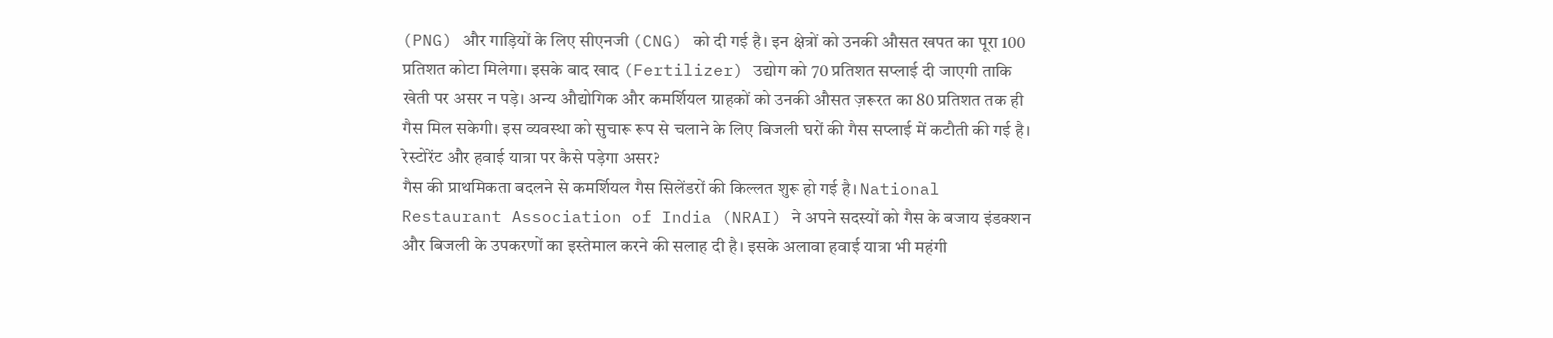(PNG) और गाड़ियों के लिए सीएनजी (CNG) को दी गई है। इन क्षेत्रों को उनकी औसत खपत का पूरा 100 प्रतिशत कोटा मिलेगा। इसके बाद खाद (Fertilizer) उद्योग को 70 प्रतिशत सप्लाई दी जाएगी ताकि खेती पर असर न पड़े। अन्य औद्योगिक और कमर्शियल ग्राहकों को उनकी औसत ज़रूरत का 80 प्रतिशत तक ही गैस मिल सकेगी। इस व्यवस्था को सुचारू रूप से चलाने के लिए बिजली घरों की गैस सप्लाई में कटौती की गई है।
रेस्टोरेंट और हवाई यात्रा पर कैसे पड़ेगा असर?
गैस की प्राथमिकता बदलने से कमर्शियल गैस सिलेंडरों की किल्लत शुरू हो गई है। National Restaurant Association of India (NRAI) ने अपने सदस्यों को गैस के बजाय इंडक्शन और बिजली के उपकरणों का इस्तेमाल करने की सलाह दी है। इसके अलावा हवाई यात्रा भी महंगी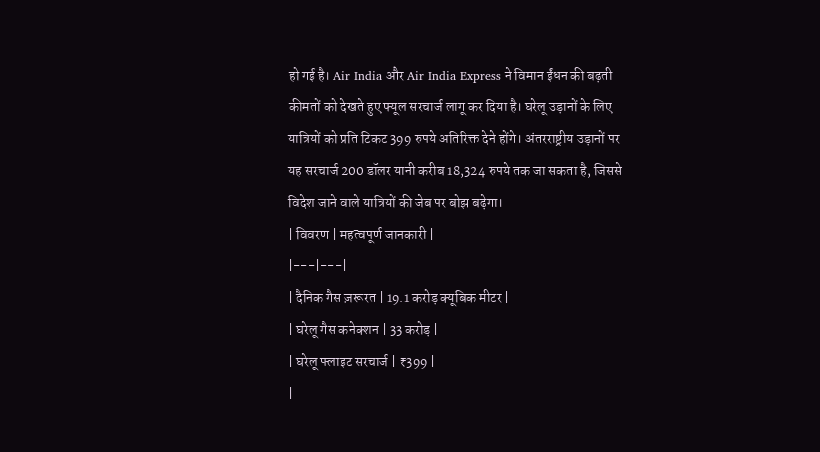हो गई है। Air India और Air India Express ने विमान ईंधन की बढ़ती कीमतों को देखते हुए फ्यूल सरचार्ज लागू कर दिया है। घरेलू उड़ानों के लिए यात्रियों को प्रति टिकट 399 रुपये अतिरिक्त देने होंगे। अंतरराष्ट्रीय उड़ानों पर यह सरचार्ज 200 डॉलर यानी करीब 18,324 रुपये तक जा सकता है, जिससे विदेश जाने वाले यात्रियों की जेब पर बोझ बढ़ेगा।
| विवरण | महत्वपूर्ण जानकारी |
|---|---|
| दैनिक गैस ज़रूरत | 19.1 करोड़ क्यूबिक मीटर |
| घरेलू गैस कनेक्शन | 33 करोड़ |
| घरेलू फ्लाइट सरचार्ज | ₹399 |
|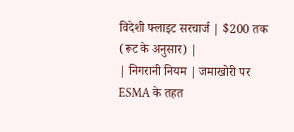विदेशी फ्लाइट सरचार्ज | $200 तक (रूट के अनुसार) |
| निगरानी नियम | जमाखोरी पर ESMA के तहत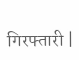गिरफ्तारी |